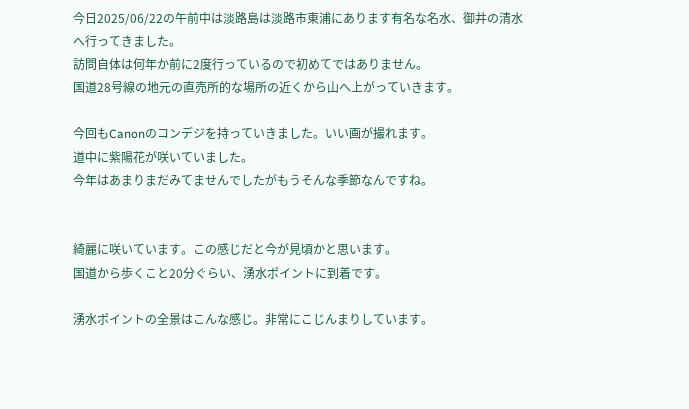今日2025/06/22の午前中は淡路島は淡路市東浦にあります有名な名水、御井の清水へ行ってきました。
訪問自体は何年か前に2度行っているので初めてではありません。
国道28号線の地元の直売所的な場所の近くから山へ上がっていきます。

今回もCanonのコンデジを持っていきました。いい画が撮れます。
道中に紫陽花が咲いていました。
今年はあまりまだみてませんでしたがもうそんな季節なんですね。


綺麗に咲いています。この感じだと今が見頃かと思います。
国道から歩くこと20分ぐらい、湧水ポイントに到着です。

湧水ポイントの全景はこんな感じ。非常にこじんまりしています。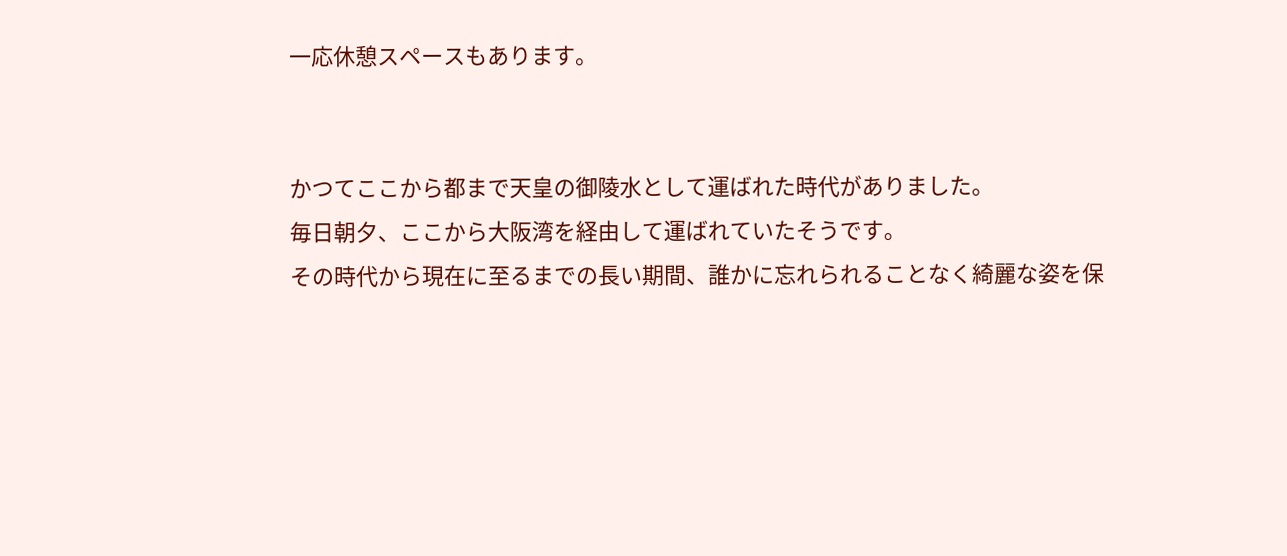一応休憩スペースもあります。


かつてここから都まで天皇の御陵水として運ばれた時代がありました。
毎日朝夕、ここから大阪湾を経由して運ばれていたそうです。
その時代から現在に至るまでの長い期間、誰かに忘れられることなく綺麗な姿を保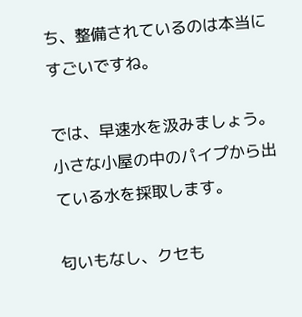ち、整備されているのは本当にすごいですね。

では、早速水を汲みましょう。
小さな小屋の中のパイプから出ている水を採取します。

匂いもなし、クセも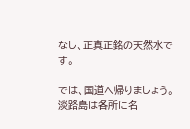なし、正真正銘の天然水です。

では、国道へ帰りましょう。
淡路島は各所に名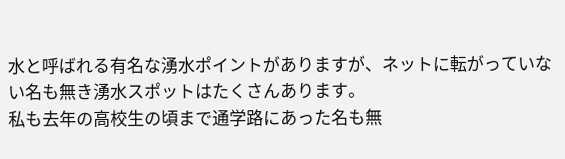水と呼ばれる有名な湧水ポイントがありますが、ネットに転がっていない名も無き湧水スポットはたくさんあります。
私も去年の高校生の頃まで通学路にあった名も無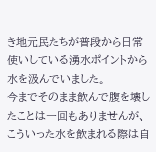き地元民たちが普段から日常使いしている湧水ポイントから水を汲んでいました。
今までそのまま飲んで腹を壊したことは一回もありませんが、こういった水を飲まれる際は自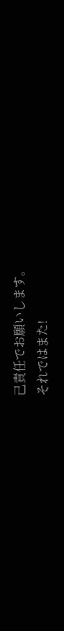己責任でお願いします。
それではまた!